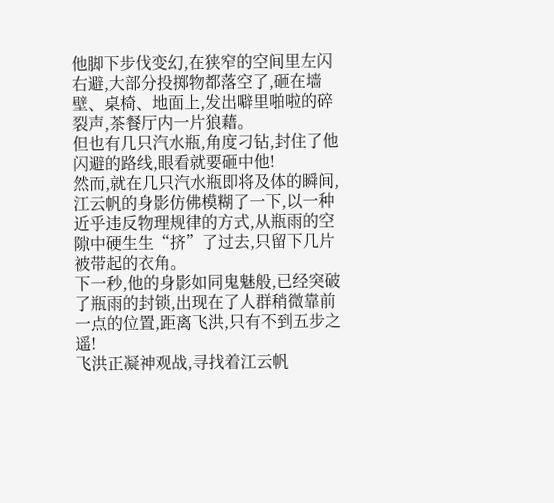他脚下步伐变幻,在狭窄的空间里左闪右避,大部分投掷物都落空了,砸在墙壁、桌椅、地面上,发出噼里啪啦的碎裂声,茶餐厅内一片狼藉。
但也有几只汽水瓶,角度刁钻,封住了他闪避的路线,眼看就要砸中他!
然而,就在几只汽水瓶即将及体的瞬间,江云帆的身影仿佛模糊了一下,以一种近乎违反物理规律的方式,从瓶雨的空隙中硬生生“挤”了过去,只留下几片被带起的衣角。
下一秒,他的身影如同鬼魅般,已经突破了瓶雨的封锁,出现在了人群稍微靠前一点的位置,距离飞洪,只有不到五步之遥!
飞洪正凝神观战,寻找着江云帆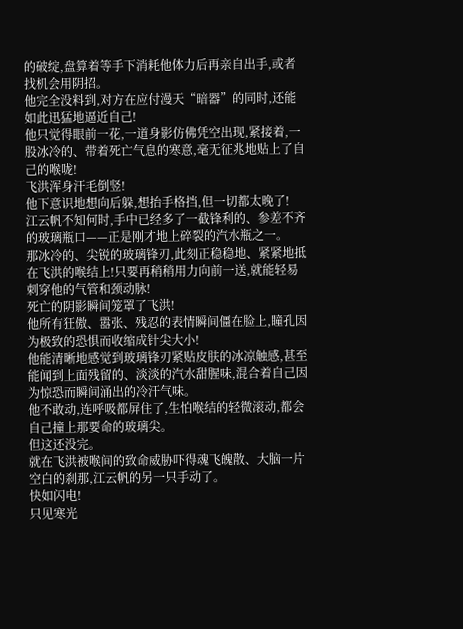的破绽,盘算着等手下消耗他体力后再亲自出手,或者找机会用阴招。
他完全没料到,对方在应付漫天“暗器”的同时,还能如此迅猛地逼近自己!
他只觉得眼前一花,一道身影仿佛凭空出现,紧接着,一股冰冷的、带着死亡气息的寒意,毫无征兆地贴上了自己的喉咙!
飞洪浑身汗毛倒竖!
他下意识地想向后躲,想抬手格挡,但一切都太晚了!
江云帆不知何时,手中已经多了一截锋利的、参差不齐的玻璃瓶口——正是刚才地上碎裂的汽水瓶之一。
那冰冷的、尖锐的玻璃锋刃,此刻正稳稳地、紧紧地抵在飞洪的喉结上!只要再稍稍用力向前一送,就能轻易刺穿他的气管和颈动脉!
死亡的阴影瞬间笼罩了飞洪!
他所有狂傲、嚣张、残忍的表情瞬间僵在脸上,瞳孔因为极致的恐惧而收缩成针尖大小!
他能清晰地感觉到玻璃锋刃紧贴皮肤的冰凉触感,甚至能闻到上面残留的、淡淡的汽水甜腥味,混合着自己因为惊恐而瞬间涌出的冷汗气味。
他不敢动,连呼吸都屏住了,生怕喉结的轻微滚动,都会自己撞上那要命的玻璃尖。
但这还没完。
就在飞洪被喉间的致命威胁吓得魂飞魄散、大脑一片空白的刹那,江云帆的另一只手动了。
快如闪电!
只见寒光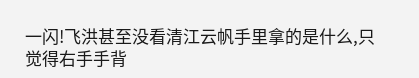一闪!飞洪甚至没看清江云帆手里拿的是什么,只觉得右手手背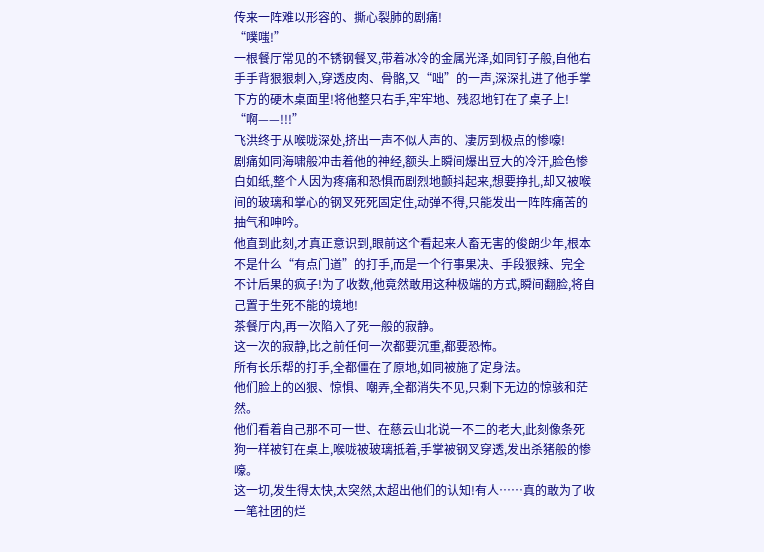传来一阵难以形容的、撕心裂肺的剧痛!
“噗嗤!”
一根餐厅常见的不锈钢餐叉,带着冰冷的金属光泽,如同钉子般,自他右手手背狠狠刺入,穿透皮肉、骨骼,又“咄”的一声,深深扎进了他手掌下方的硬木桌面里!将他整只右手,牢牢地、残忍地钉在了桌子上!
“啊——!!!”
飞洪终于从喉咙深处,挤出一声不似人声的、凄厉到极点的惨嚎!
剧痛如同海啸般冲击着他的神经,额头上瞬间爆出豆大的冷汗,脸色惨白如纸,整个人因为疼痛和恐惧而剧烈地颤抖起来,想要挣扎,却又被喉间的玻璃和掌心的钢叉死死固定住,动弹不得,只能发出一阵阵痛苦的抽气和呻吟。
他直到此刻,才真正意识到,眼前这个看起来人畜无害的俊朗少年,根本不是什么“有点门道”的打手,而是一个行事果决、手段狠辣、完全不计后果的疯子!为了收数,他竟然敢用这种极端的方式,瞬间翻脸,将自己置于生死不能的境地!
茶餐厅内,再一次陷入了死一般的寂静。
这一次的寂静,比之前任何一次都要沉重,都要恐怖。
所有长乐帮的打手,全都僵在了原地,如同被施了定身法。
他们脸上的凶狠、惊惧、嘲弄,全都消失不见,只剩下无边的惊骇和茫然。
他们看着自己那不可一世、在慈云山北说一不二的老大,此刻像条死狗一样被钉在桌上,喉咙被玻璃抵着,手掌被钢叉穿透,发出杀猪般的惨嚎。
这一切,发生得太快,太突然,太超出他们的认知!有人……真的敢为了收一笔社团的烂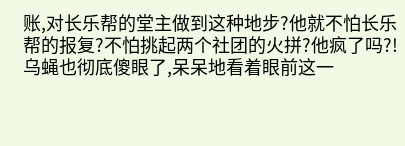账,对长乐帮的堂主做到这种地步?他就不怕长乐帮的报复?不怕挑起两个社团的火拼?他疯了吗?!
乌蝇也彻底傻眼了,呆呆地看着眼前这一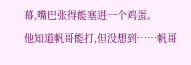幕,嘴巴张得能塞进一个鸡蛋。
他知道帆哥能打,但没想到……帆哥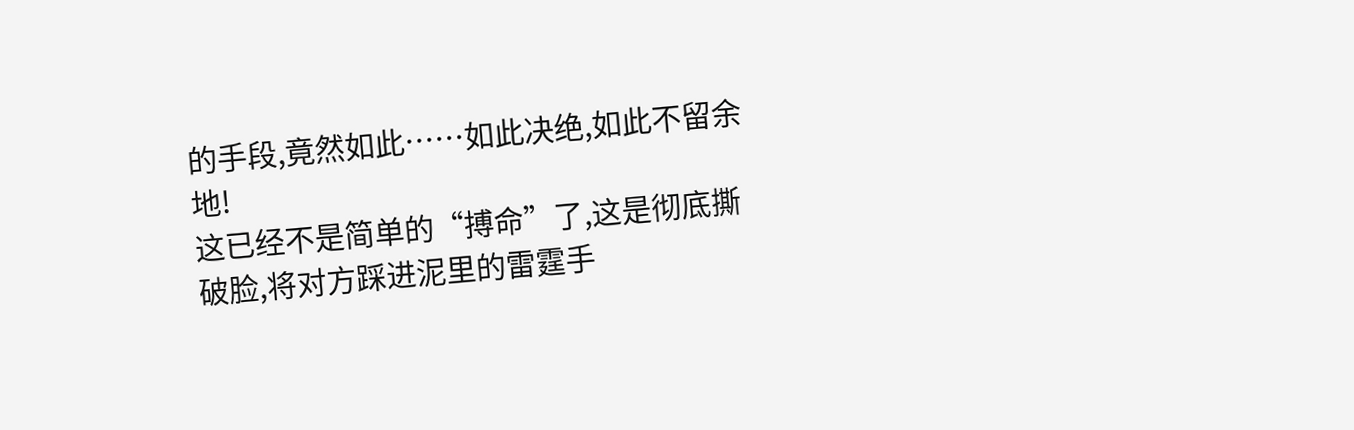的手段,竟然如此……如此决绝,如此不留余地!
这已经不是简单的“搏命”了,这是彻底撕破脸,将对方踩进泥里的雷霆手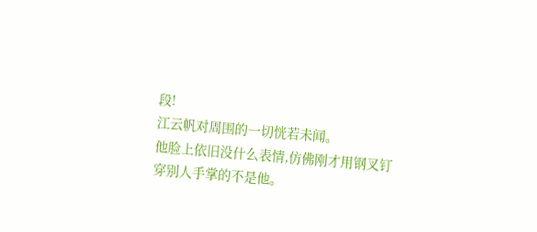段!
江云帆对周围的一切恍若未闻。
他脸上依旧没什么表情,仿佛刚才用钢叉钉穿别人手掌的不是他。